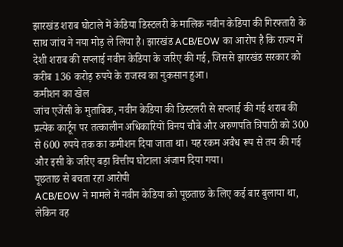झारखंड शराब घोटाले में केडिया डिस्टलरी के मालिक नवीन केडिया की गिरफ्तारी के साथ जांच ने नया मोड़ ले लिया है। झारखंड ACB/EOW का आरोप है कि राज्य में देशी शराब की सप्लाई नवीन केडिया के जरिए की गई, जिससे झारखंड सरकार को करीब 136 करोड़ रुपये के राजस्व का नुकसान हुआ।
कमीशन का खेल
जांच एजेंसी के मुताबिक, नवीन केडिया की डिस्टलरी से सप्लाई की गई शराब की प्रत्येक कार्टून पर तत्कालीन अधिकारियों विनय चौबे और अरुणपति त्रिपाठी को 300 से 600 रुपये तक का कमीशन दिया जाता था। यह रकम अवैध रूप से तय की गई और इसी के जरिए बड़ा वित्तीय घोटाला अंजाम दिया गया।
पूछताछ से बचता रहा आरोपी
ACB/EOW ने मामले में नवीन केडिया को पूछताछ के लिए कई बार बुलाया था, लेकिन वह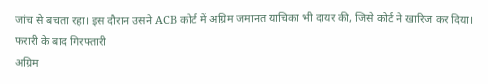जांच से बचता रहा। इस दौरान उसने ACB कोर्ट में अग्रिम जमानत याचिका भी दायर की, जिसे कोर्ट ने खारिज कर दिया।
फरारी के बाद गिरफ्तारी
अग्रिम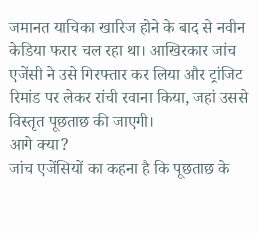जमानत याचिका खारिज होने के बाद से नवीन केडिया फरार चल रहा था। आखिरकार जांच एजेंसी ने उसे गिरफ्तार कर लिया और ट्रांजिट रिमांड पर लेकर रांची रवाना किया, जहां उससे विस्तृत पूछताछ की जाएगी।
आगे क्या?
जांच एजेंसियों का कहना है कि पूछताछ के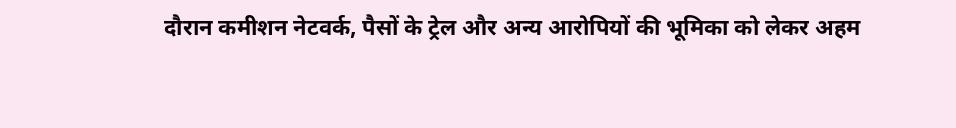दौरान कमीशन नेटवर्क, पैसों के ट्रेल और अन्य आरोपियों की भूमिका को लेकर अहम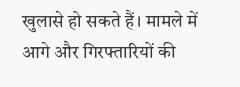खुलासे हो सकते हैं। मामले में आगे और गिरफ्तारियों की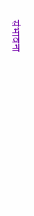संभावना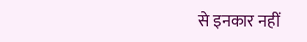से इनकार नहीं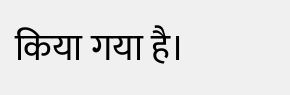किया गया है।